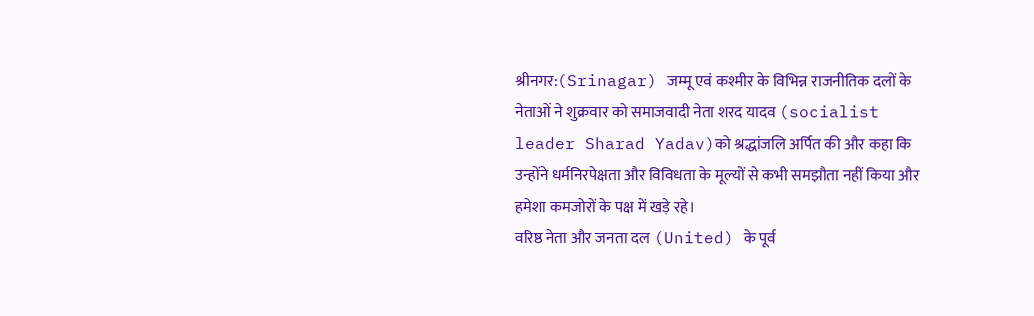श्रीनगर:(Srinagar) जम्मू एवं कश्मीर के विभिन्न राजनीतिक दलों के नेताओं ने शुक्रवार को समाजवादी नेता शरद यादव (socialist leader Sharad Yadav)को श्रद्धांजलि अर्पित की और कहा कि उन्होंने धर्मनिरपेक्षता और विविधता के मूल्यों से कभी समझौता नहीं किया और हमेशा कमजोरों के पक्ष में खड़े रहे।
वरिष्ठ नेता और जनता दल (United) के पूर्व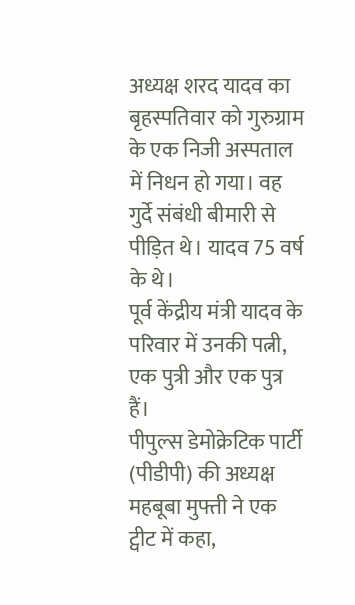अध्यक्ष शरद यादव का बृहस्पतिवार को गुरुग्राम के एक निजी अस्पताल में निधन हो गया। वह गुर्दे संबंधी बीमारी से पीड़ित थे। यादव 75 वर्ष के थे।
पूर्व केंद्रीय मंत्री यादव के परिवार में उनकी पत्नी, एक पुत्री और एक पुत्र हैं।
पीपुल्स डेमोक्रेटिक पार्टी (पीडीपी) की अध्यक्ष महबूबा मुफ्ती ने एक ट्वीट में कहा,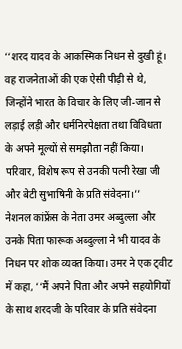‘‘शरद यादव के आकस्मिक निधन से दुखी हूं। वह राजनेताओं की एक ऐसी पीढ़ी से थे, जिन्होंने भारत के विचार के लिए जी-जान से लड़ाई लड़ी और धर्मनिरपेक्षता तथा विविधता के अपने मूल्यों से समझौता नहीं किया। परिवार, विशेष रूप से उनकी पत्नी रेखा जी और बेटी सुभाषिनी के प्रति संवेदना।’’
नेशनल कांफ्रेंस के नेता उमर अब्दुल्ला और उनके पिता फारूक अब्दुल्ला ने भी यादव के निधन पर शोक व्यक्त किया। उमर ने एक ट्वीट में कहा, ‘‘मैं अपने पिता और अपने सहयोगियों के साथ शरदजी के परिवार के प्रति संवेदना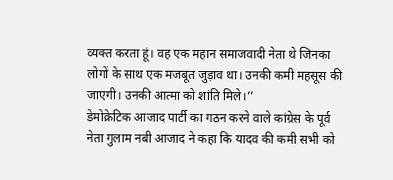व्यक्त करता हूं। वह एक महान समाजवादी नेता थे जिनका लोगों के साथ एक मजबूत जुड़ाव था। उनकी कमी महसूस की जाएगी। उनकी आत्मा को शांति मिले।’’
डेमोक्रेटिक आजाद पार्टी का गठन करने वाले कांग्रेस के पूर्व नेता गुलाम नबी आजाद ने कहा कि यादव की कमी सभी को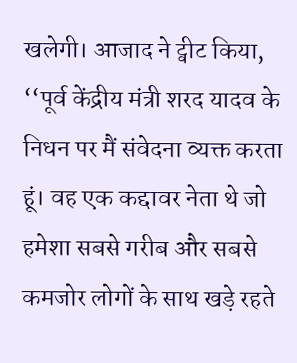खलेगी। आजाद ने ट्वीट किया, ‘‘पूर्व केंद्रीय मंत्री शरद यादव के निधन पर मैं संवेदना व्यक्त करता हूं। वह एक कद्दावर नेता थे जो हमेशा सबसे गरीब और सबसे कमजोर लोगों के साथ खड़े रहते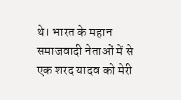थे। भारत के महान समाजवादी नेताओं में से एक शरद यादव को मेरी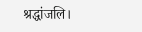श्रद्धांजलि।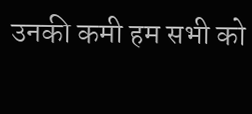उनकी कमी हम सभी को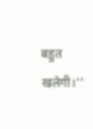बहुत खलेगी।’’